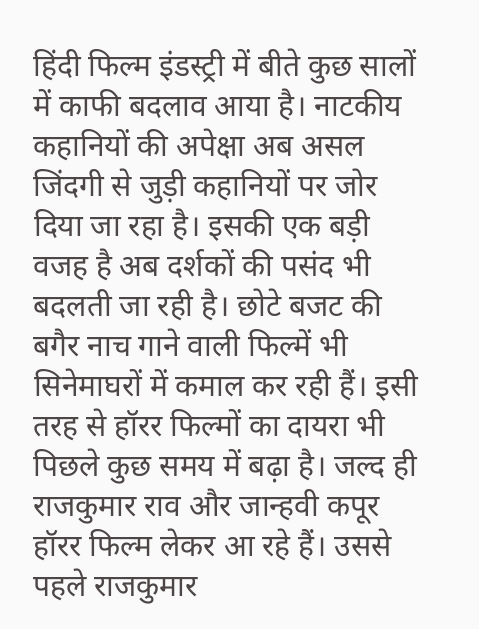हिंदी फिल्म इंडस्ट्री में बीते कुछ सालों में काफी बदलाव आया है। नाटकीय कहानियों की अपेक्षा अब असल जिंदगी से जुड़ी कहानियों पर जोर दिया जा रहा है। इसकी एक बड़ी वजह है अब दर्शकों की पसंद भी बदलती जा रही है। छोटे बजट की बगैर नाच गाने वाली फिल्में भी सिनेमाघरों में कमाल कर रही हैं। इसी तरह से हॉरर फिल्मों का दायरा भी पिछले कुछ समय में बढ़ा है। जल्द ही राजकुमार राव और जान्हवी कपूर हॉरर फिल्म लेकर आ रहे हैं। उससे पहले राजकुमार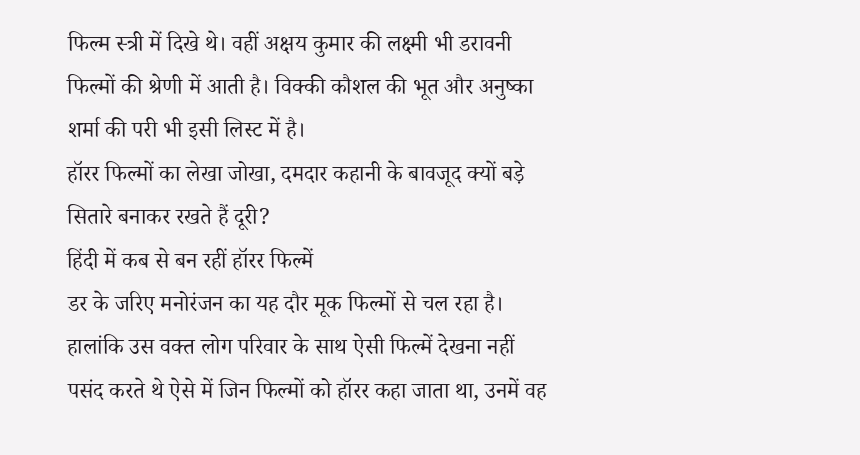फिल्म स्त्री में दिखे थे। वहीं अक्षय कुमार की लक्ष्मी भी डरावनी फिल्मों की श्रेणी में आती है। विक्की कौशल की भूत और अनुष्का शर्मा की परी भी इसी लिस्ट में है।
हॉरर फिल्मों का लेखा जोखा, दमदार कहानी के बावजूद क्यों बड़े सितारे बनाकर रखते हैं दूरी?
हिंदी में कब से बन रहीं हॉरर फिल्में
डर के जरिए मनोरंजन का यह दौर मूक फिल्मों से चल रहा है। हालांकि उस वक्त लोग परिवार के साथ ऐसी फिल्में देखना नहीं पसंद करते थे ऐसे में जिन फिल्मों को हॉरर कहा जाता था, उनमें वह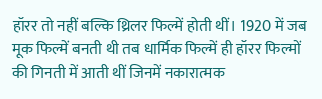हॉरर तो नहीं बल्कि थ्रिलर फिल्में होती थीं। 1920 में जब मूक फिल्में बनती थी तब धार्मिक फिल्में ही हॉरर फिल्मों की गिनती में आती थीं जिनमें नकारात्मक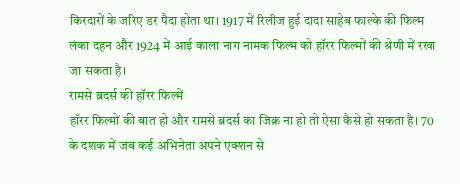किरदारों के जरिए डर पैदा होता था। 1917 में रिलीज हुई दादा साहेब फाल्के की फिल्म लंका दहन और 1924 में आई काला नाग नामक फिल्म को हॉरर फिल्मों की श्रेणी में रखा जा सकता है।
रामसे ब्रदर्स की हॉरर फिल्में
हॉरर फिल्मों की बात हो और रामसे ब्रदर्स का जिक्र ना हो तो ऐसा कैसे हो सकता है। 70 के दशक में जब कई अभिनेता अपने एक्शन से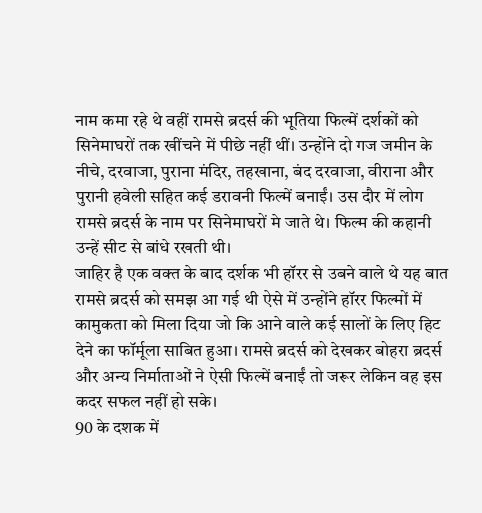नाम कमा रहे थे वहीं रामसे ब्रदर्स की भूतिया फिल्में दर्शकों को सिनेमाघरों तक खींचने में पीछे नहीं थीं। उन्होंने दो गज जमीन के नीचे, दरवाजा, पुराना मंदिर, तहखाना, बंद दरवाजा, वीराना और पुरानी हवेली सहित कई डरावनी फिल्में बनाईं। उस दौर में लोग रामसे ब्रदर्स के नाम पर सिनेमाघरों मे जाते थे। फिल्म की कहानी उन्हें सीट से बांधे रखती थी।
जाहिर है एक वक्त के बाद दर्शक भी हॉरर से उबने वाले थे यह बात रामसे ब्रदर्स को समझ आ गई थी ऐसे में उन्होंने हॉरर फिल्मों में कामुकता को मिला दिया जो कि आने वाले कई सालों के लिए हिट देने का फॉर्मूला साबित हुआ। रामसे ब्रदर्स को देखकर बोहरा ब्रदर्स और अन्य निर्माताओं ने ऐसी फिल्में बनाईं तो जरूर लेकिन वह इस कदर सफल नहीं हो सके।
90 के दशक में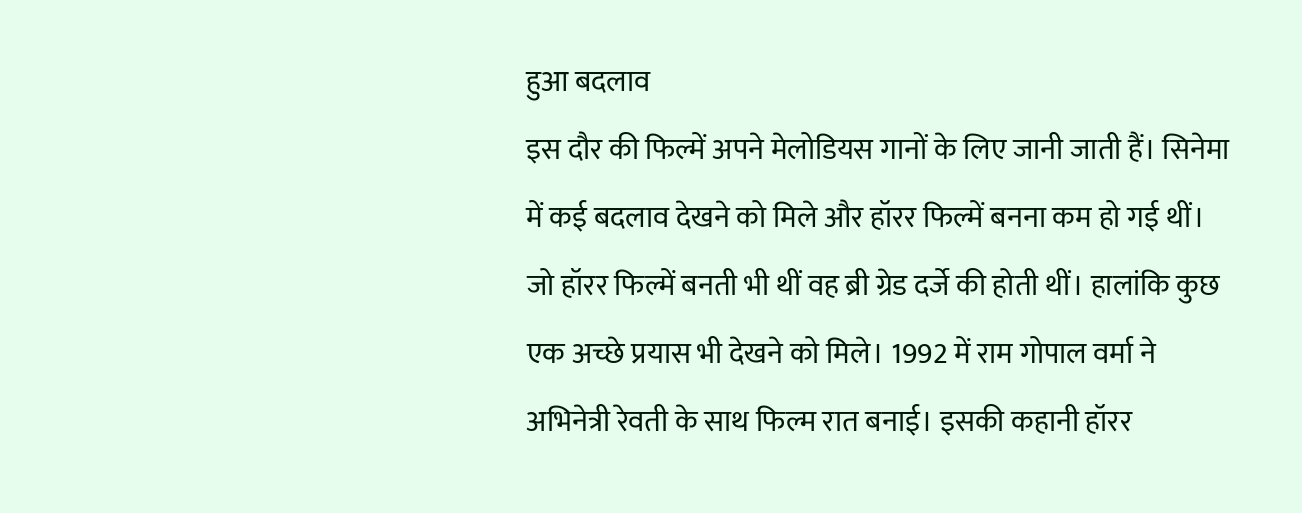हुआ बदलाव
इस दौर की फिल्में अपने मेलोडियस गानों के लिए जानी जाती हैं। सिनेमा में कई बदलाव देखने को मिले और हॉरर फिल्में बनना कम हो गई थीं। जो हॉरर फिल्में बनती भी थीं वह ब्री ग्रेड दर्जे की होती थीं। हालांकि कुछ एक अच्छे प्रयास भी देखने को मिले। 1992 में राम गोपाल वर्मा ने अभिनेत्री रेवती के साथ फिल्म रात बनाई। इसकी कहानी हॉरर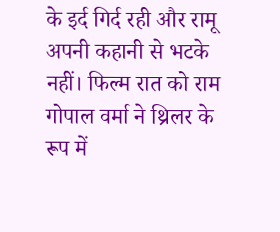के इर्द गिर्द रही और रामू अपनी कहानी से भटके नहीं। फिल्म रात को राम गोपाल वर्मा ने थ्रिलर के रूप में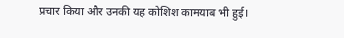प्रचार किया और उनकी यह कोशिश कामयाब भी हुई।